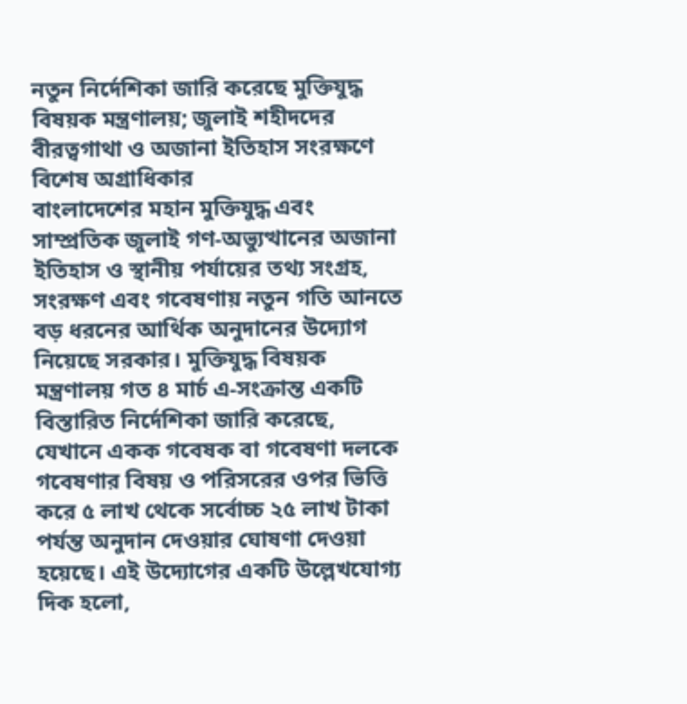নতুন নির্দেশিকা জারি করেছে মুক্তিযুদ্ধ বিষয়ক মন্ত্রণালয়; জুলাই শহীদদের বীরত্বগাথা ও অজানা ইতিহাস সংরক্ষণে বিশেষ অগ্রাধিকার
বাংলাদেশের মহান মুক্তিযুদ্ধ এবং সাম্প্রতিক জুলাই গণ-অভ্যুত্থানের অজানা ইতিহাস ও স্থানীয় পর্যায়ের তথ্য সংগ্রহ, সংরক্ষণ এবং গবেষণায় নতুন গতি আনতে বড় ধরনের আর্থিক অনুদানের উদ্যোগ নিয়েছে সরকার। মুক্তিযুদ্ধ বিষয়ক মন্ত্রণালয় গত ৪ মার্চ এ-সংক্রান্ত একটি বিস্তারিত নির্দেশিকা জারি করেছে, যেখানে একক গবেষক বা গবেষণা দলকে গবেষণার বিষয় ও পরিসরের ওপর ভিত্তি করে ৫ লাখ থেকে সর্বোচ্চ ২৫ লাখ টাকা পর্যন্ত অনুদান দেওয়ার ঘোষণা দেওয়া হয়েছে। এই উদ্যোগের একটি উল্লেখযোগ্য দিক হলো,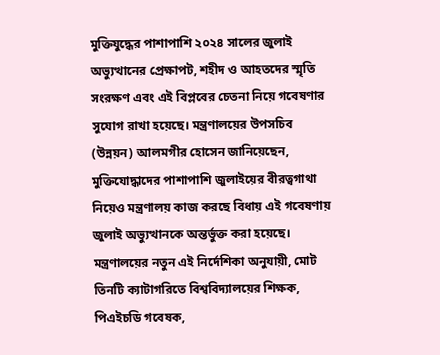মুক্তিযুদ্ধের পাশাপাশি ২০২৪ সালের জুলাই অভ্যুত্থানের প্রেক্ষাপট, শহীদ ও আহতদের স্মৃতি সংরক্ষণ এবং এই বিপ্লবের চেতনা নিয়ে গবেষণার সুযোগ রাখা হয়েছে। মন্ত্রণালয়ের উপসচিব (উন্নয়ন) আলমগীর হোসেন জানিয়েছেন, মুক্তিযোদ্ধাদের পাশাপাশি জুলাইয়ের বীরত্বগাথা নিয়েও মন্ত্রণালয় কাজ করছে বিধায় এই গবেষণায় জুলাই অভ্যুত্থানকে অন্তর্ভুক্ত করা হয়েছে।
মন্ত্রণালয়ের নতুন এই নির্দেশিকা অনুযায়ী, মোট তিনটি ক্যাটাগরিতে বিশ্ববিদ্যালয়ের শিক্ষক, পিএইচডি গবেষক,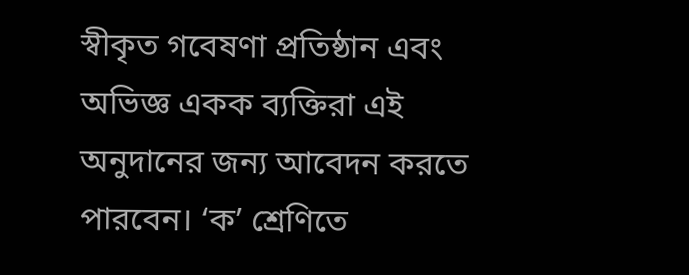স্বীকৃত গবেষণা প্রতিষ্ঠান এবং অভিজ্ঞ একক ব্যক্তিরা এই অনুদানের জন্য আবেদন করতে পারবেন। ‘ক’ শ্রেণিতে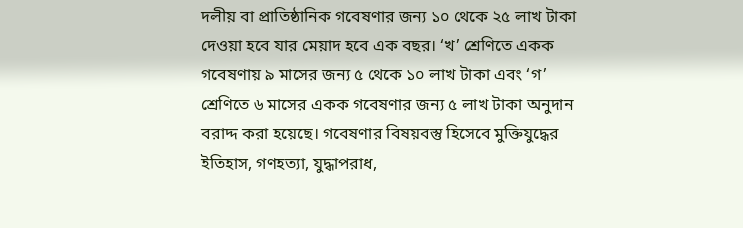দলীয় বা প্রাতিষ্ঠানিক গবেষণার জন্য ১০ থেকে ২৫ লাখ টাকা দেওয়া হবে যার মেয়াদ হবে এক বছর। ‘খ’ শ্রেণিতে একক গবেষণায় ৯ মাসের জন্য ৫ থেকে ১০ লাখ টাকা এবং ‘গ’ শ্রেণিতে ৬ মাসের একক গবেষণার জন্য ৫ লাখ টাকা অনুদান বরাদ্দ করা হয়েছে। গবেষণার বিষয়বস্তু হিসেবে মুক্তিযুদ্ধের ইতিহাস, গণহত্যা, যুদ্ধাপরাধ,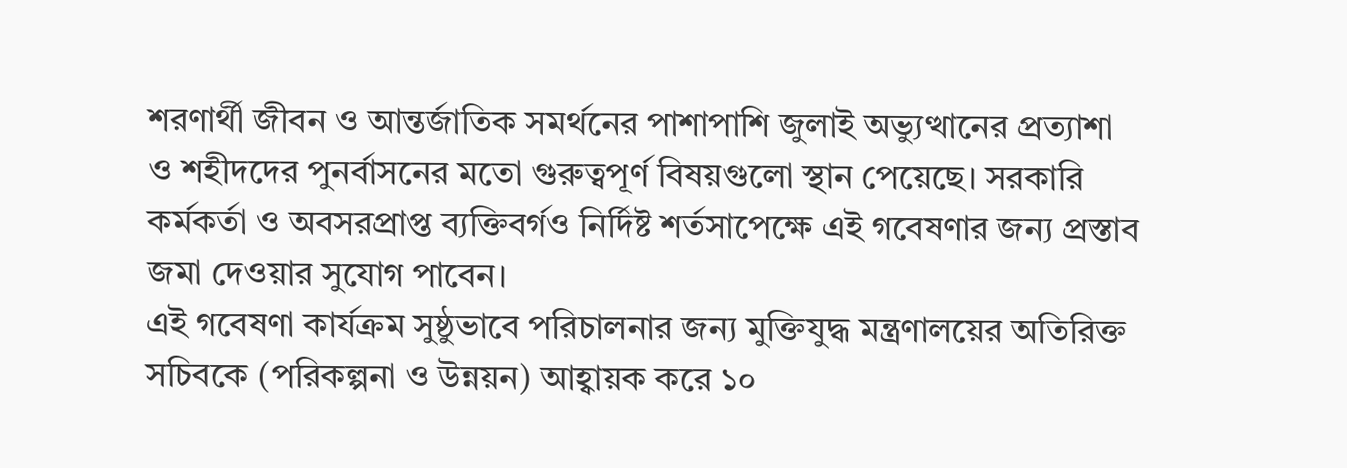শরণার্থী জীবন ও আন্তর্জাতিক সমর্থনের পাশাপাশি জুলাই অভ্যুত্থানের প্রত্যাশা ও শহীদদের পুনর্বাসনের মতো গুরুত্বপূর্ণ বিষয়গুলো স্থান পেয়েছে। সরকারি কর্মকর্তা ও অবসরপ্রাপ্ত ব্যক্তিবর্গও নির্দিষ্ট শর্তসাপেক্ষে এই গবেষণার জন্য প্রস্তাব জমা দেওয়ার সুযোগ পাবেন।
এই গবেষণা কার্যক্রম সুষ্ঠুভাবে পরিচালনার জন্য মুক্তিযুদ্ধ মন্ত্রণালয়ের অতিরিক্ত সচিবকে (পরিকল্পনা ও উন্নয়ন) আহ্বায়ক করে ১০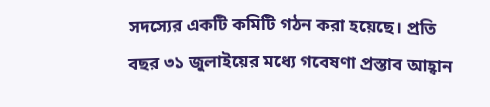সদস্যের একটি কমিটি গঠন করা হয়েছে। প্রতি বছর ৩১ জুলাইয়ের মধ্যে গবেষণা প্রস্তাব আহ্বান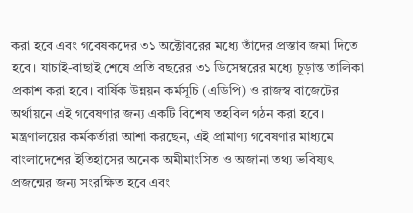করা হবে এবং গবেষকদের ৩১ অক্টোবরের মধ্যে তাঁদের প্রস্তাব জমা দিতে হবে। যাচাই-বাছাই শেষে প্রতি বছরের ৩১ ডিসেম্বরের মধ্যে চূড়ান্ত তালিকা প্রকাশ করা হবে। বার্ষিক উন্নয়ন কর্মসূচি (এডিপি) ও রাজস্ব বাজেটের অর্থায়নে এই গবেষণার জন্য একটি বিশেষ তহবিল গঠন করা হবে। মন্ত্রণালয়ের কর্মকর্তারা আশা করছেন, এই প্রামাণ্য গবেষণার মাধ্যমে বাংলাদেশের ইতিহাসের অনেক অমীমাংসিত ও অজানা তথ্য ভবিষ্যৎ প্রজন্মের জন্য সংরক্ষিত হবে এবং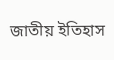জাতীয় ইতিহাস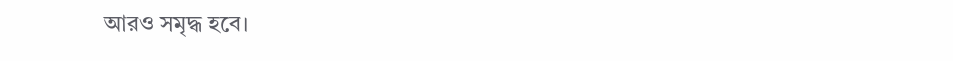আরও সমৃদ্ধ হবে।